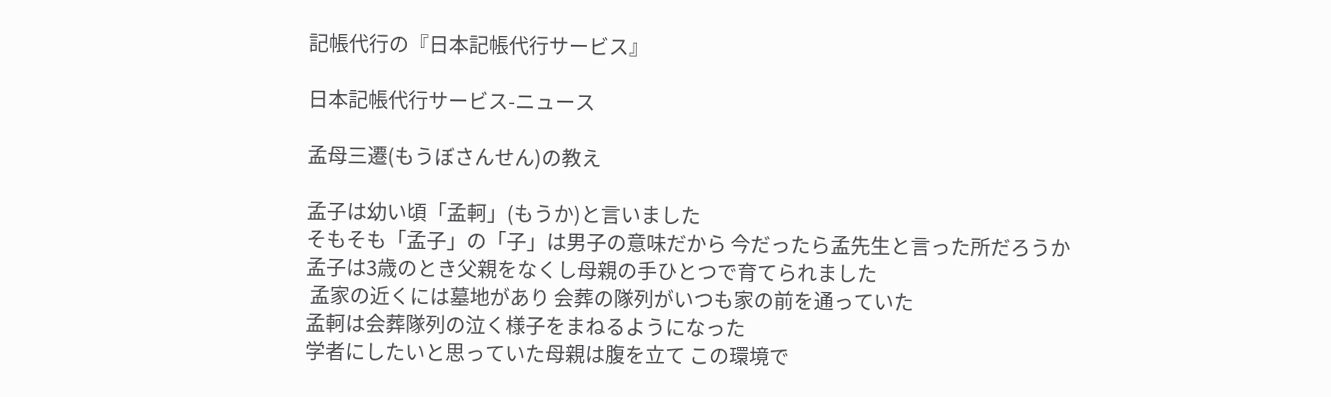記帳代行の『日本記帳代行サービス』

日本記帳代行サービス-ニュース

孟母三遷(もうぼさんせん)の教え

孟子は幼い頃「孟軻」(もうか)と言いました
そもそも「孟子」の「子」は男子の意味だから 今だったら孟先生と言った所だろうか
孟子は3歳のとき父親をなくし母親の手ひとつで育てられました
 孟家の近くには墓地があり 会葬の隊列がいつも家の前を通っていた
孟軻は会葬隊列の泣く様子をまねるようになった
学者にしたいと思っていた母親は腹を立て この環境で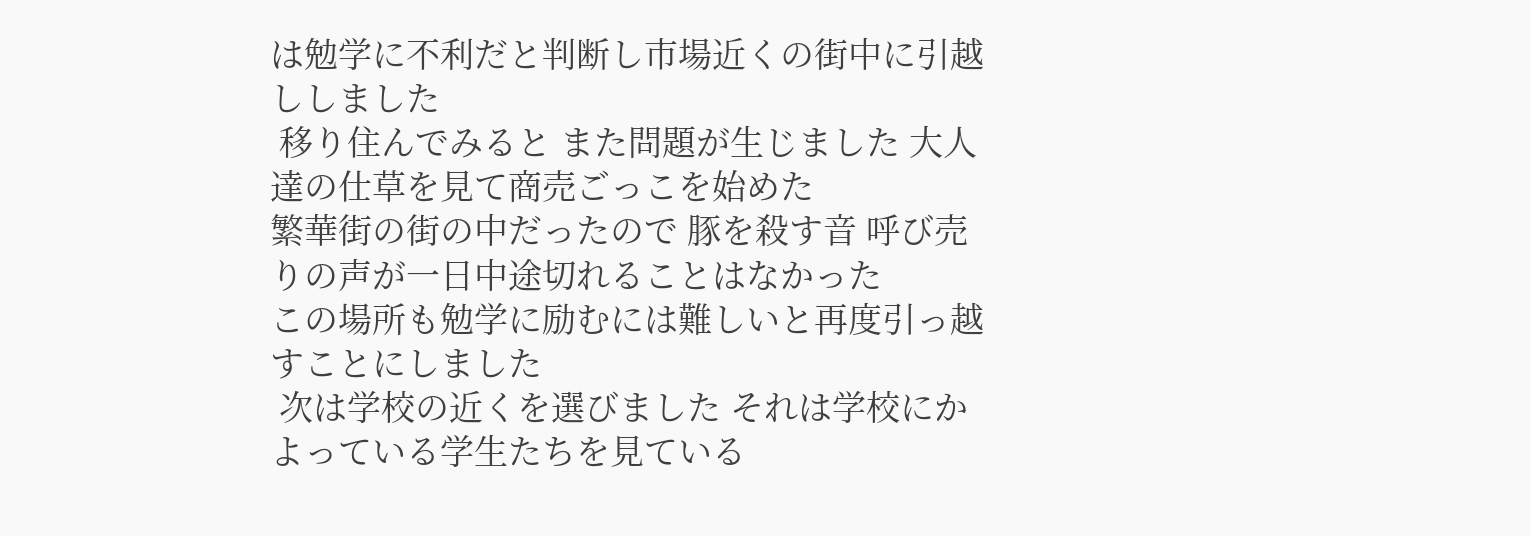は勉学に不利だと判断し市場近くの街中に引越ししました
 移り住んでみると また問題が生じました 大人達の仕草を見て商売ごっこを始めた
繁華街の街の中だったので 豚を殺す音 呼び売りの声が一日中途切れることはなかった
この場所も勉学に励むには難しいと再度引っ越すことにしました
 次は学校の近くを選びました それは学校にかよっている学生たちを見ている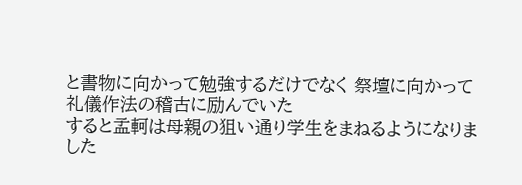と書物に向かって勉強するだけでなく 祭壇に向かって礼儀作法の稽古に励んでいた
すると孟軻は母親の狙い通り学生をまねるようになりました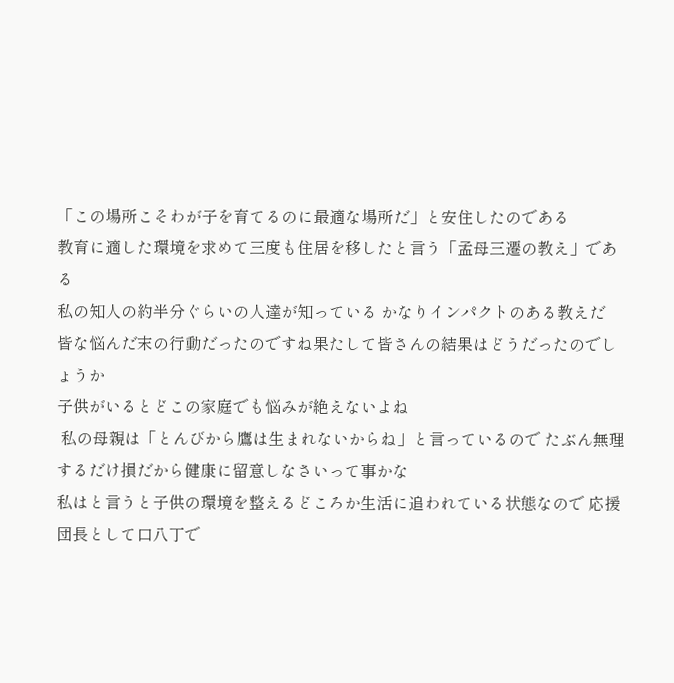「この場所こそわが子を育てるのに最適な場所だ」と安住したのである
教育に適した環境を求めて三度も住居を移したと言う「孟母三遷の教え」である
私の知人の約半分ぐらいの人達が知っている かなりインパクトのある教えだ
皆な悩んだ末の行動だったのですね果たして皆さんの結果はどうだったのでしょうか
子供がいるとどこの家庭でも悩みが絶えないよね
 私の母親は「とんびから鷹は生まれないからね」と言っているので たぶん無理するだけ損だから健康に留意しなさいって事かな
私はと言うと子供の環境を整えるどころか生活に追われている状態なので 応援団長として口八丁で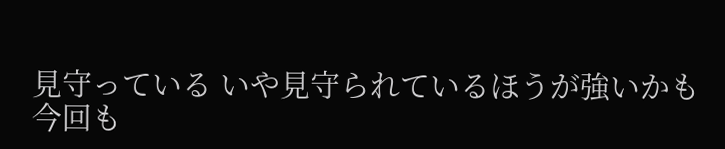見守っている いや見守られているほうが強いかも
今回も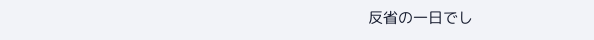反省の一日でし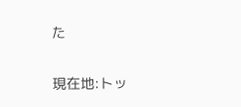た

現在地:トッ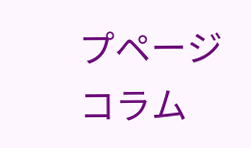プページコラム